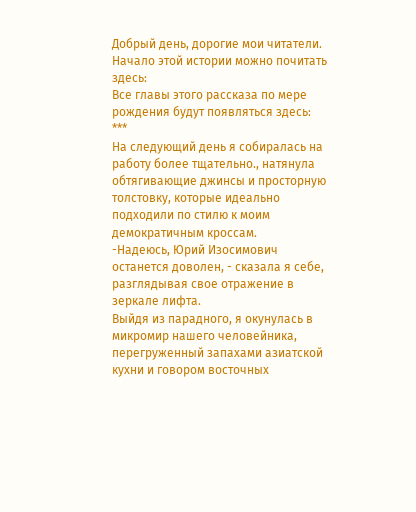Добрый день, дорогие мои читатели.
Начало этой истории можно почитать здесь:
Все главы этого рассказа по мере рождения будут появляться здесь:
***
На следующий день я собиралась на работу более тщательно., натянула обтягивающие джинсы и просторную толстовку, которые идеально подходили по стилю к моим демократичным кроссам.
-Надеюсь, Юрий Изосимович останется доволен, - сказала я себе, разглядывая свое отражение в зеркале лифта.
Выйдя из парадного, я окунулась в микромир нашего человейника, перегруженный запахами азиатской кухни и говором восточных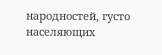народностей, густо населяющих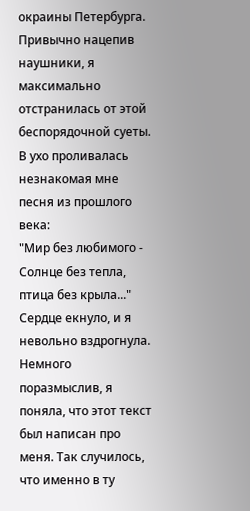окраины Петербурга. Привычно нацепив наушники, я максимально отстранилась от этой беспорядочной суеты. В ухо проливалась незнакомая мне песня из прошлого века:
"Мир без любимого - Солнце без тепла, птица без крыла..."
Сердце екнуло, и я невольно вздрогнула. Немного поразмыслив, я поняла, что этот текст был написан про меня. Так случилось, что именно в ту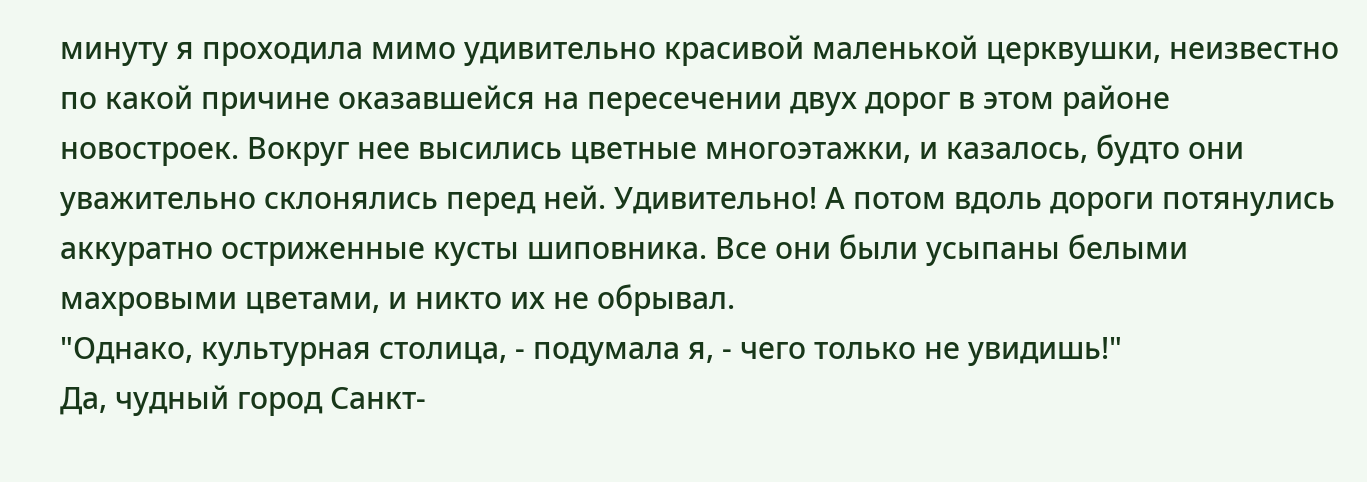минуту я проходила мимо удивительно красивой маленькой церквушки, неизвестно по какой причине оказавшейся на пересечении двух дорог в этом районе новостроек. Вокруг нее высились цветные многоэтажки, и казалось, будто они уважительно склонялись перед ней. Удивительно! А потом вдоль дороги потянулись аккуратно остриженные кусты шиповника. Все они были усыпаны белыми махровыми цветами, и никто их не обрывал.
"Однако, культурная столица, - подумала я, - чего только не увидишь!"
Да, чудный город Санкт-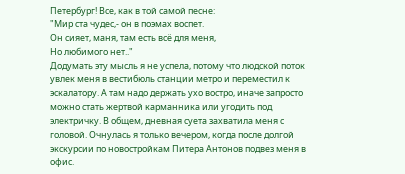Петербург! Все, как в той самой песне:
"Мир ста чудес,- он в поэмах воспет.
Он сияет, маня, там есть всё для меня,
Но любимого нет.."
Додумать эту мысль я не успела, потому что людской поток увлек меня в вестибюль станции метро и переместил к эскалатору. А там надо держать ухо востро, иначе запросто можно стать жертвой карманника или угодить под электричку. В общем, дневная суета захватила меня с головой. Очнулась я только вечером, когда после долгой экскурсии по новостройкам Питера Антонов подвез меня в офис.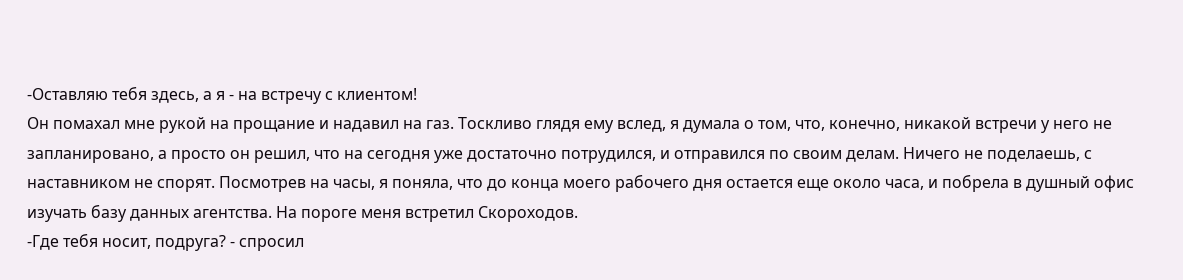-Оставляю тебя здесь, а я - на встречу с клиентом!
Он помахал мне рукой на прощание и надавил на газ. Тоскливо глядя ему вслед, я думала о том, что, конечно, никакой встречи у него не запланировано, а просто он решил, что на сегодня уже достаточно потрудился, и отправился по своим делам. Ничего не поделаешь, с наставником не спорят. Посмотрев на часы, я поняла, что до конца моего рабочего дня остается еще около часа, и побрела в душный офис изучать базу данных агентства. На пороге меня встретил Скороходов.
-Где тебя носит, подруга? - спросил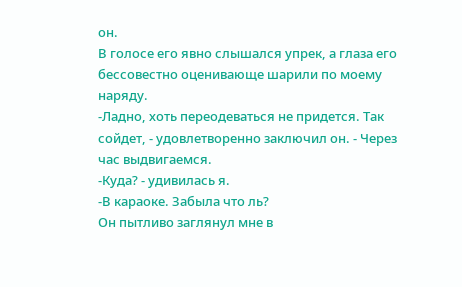он.
В голосе его явно слышался упрек, а глаза его бессовестно оценивающе шарили по моему наряду.
-Ладно, хоть переодеваться не придется. Так сойдет, - удовлетворенно заключил он. - Через час выдвигаемся.
-Куда? - удивилась я.
-В караоке. Забыла что ль?
Он пытливо заглянул мне в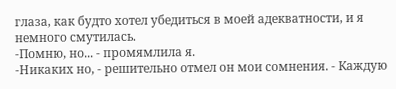глаза, как будто хотел убедиться в моей адекватности, и я немного смутилась.
-Помню, но... - промямлила я.
-Никаких но, - решительно отмел он мои сомнения. - Каждую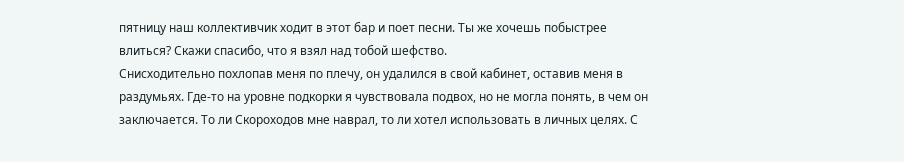пятницу наш коллективчик ходит в этот бар и поет песни. Ты же хочешь побыстрее влиться? Скажи спасибо, что я взял над тобой шефство.
Снисходительно похлопав меня по плечу, он удалился в свой кабинет, оставив меня в раздумьях. Где-то на уровне подкорки я чувствовала подвох, но не могла понять, в чем он заключается. То ли Скороходов мне наврал, то ли хотел использовать в личных целях. С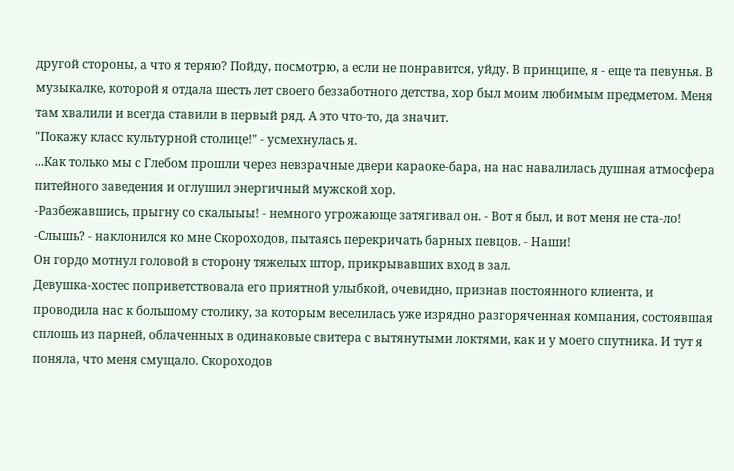другой стороны, а что я теряю? Пойду, посмотрю, а если не понравится, уйду. В принципе, я - еще та певунья. В музыкалке, которой я отдала шесть лет своего беззаботного детства, хор был моим любимым предметом. Меня там хвалили и всегда ставили в первый ряд. А это что-то, да значит.
"Покажу класс культурной столице!" - усмехнулась я.
...Как только мы с Глебом прошли через невзрачные двери караоке-бара, на нас навалилась душная атмосфера питейного заведения и оглушил энергичный мужской хор.
-Разбежавшись, прыгну со скалыыы! - немного угрожающе затягивал он. - Вот я был, и вот меня не ста-ло!
-Слышь? - наклонился ко мне Скороходов, пытаясь перекричать барных певцов. - Наши!
Он гордо мотнул головой в сторону тяжелых штор, прикрывавших вход в зал.
Девушка-хостес поприветствовала его приятной улыбкой, очевидно, признав постоянного клиента, и проводила нас к большому столику, за которым веселилась уже изрядно разгоряченная компания, состоявшая сплошь из парней, облаченных в одинаковые свитера с вытянутыми локтями, как и у моего спутника. И тут я поняла, что меня смущало. Скороходов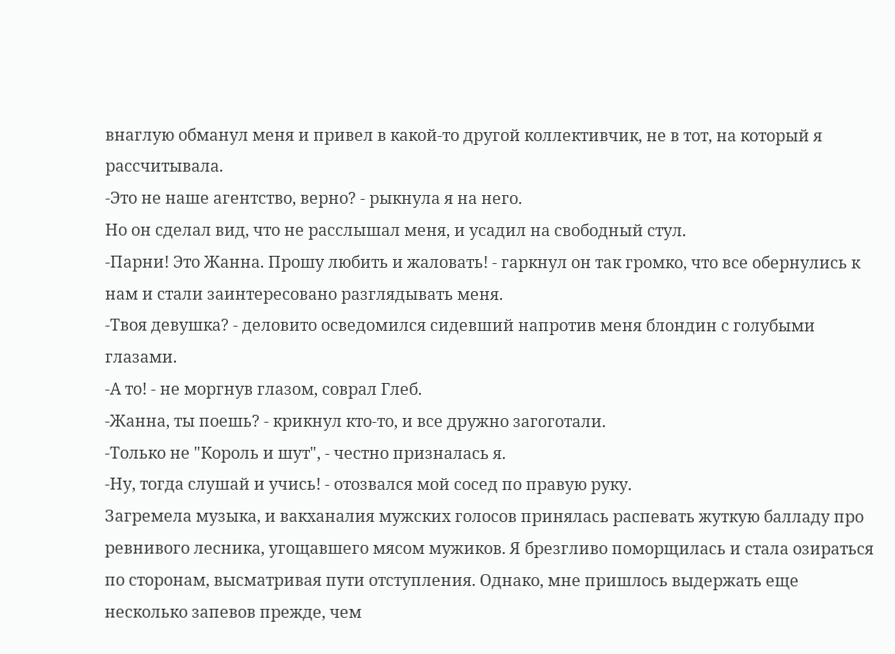внаглую обманул меня и привел в какой-то другой коллективчик, не в тот, на который я рассчитывала.
-Это не наше агентство, верно? - рыкнула я на него.
Но он сделал вид, что не расслышал меня, и усадил на свободный стул.
-Парни! Это Жанна. Прошу любить и жаловать! - гаркнул он так громко, что все обернулись к нам и стали заинтересовано разглядывать меня.
-Твоя девушка? - деловито осведомился сидевший напротив меня блондин с голубыми глазами.
-А то! - не моргнув глазом, соврал Глеб.
-Жанна, ты поешь? - крикнул кто-то, и все дружно загоготали.
-Только не "Король и шут", - честно призналась я.
-Ну, тогда слушай и учись! - отозвался мой сосед по правую руку.
Загремела музыка, и вакханалия мужских голосов принялась распевать жуткую балладу про ревнивого лесника, угощавшего мясом мужиков. Я брезгливо поморщилась и стала озираться по сторонам, высматривая пути отступления. Однако, мне пришлось выдержать еще несколько запевов прежде, чем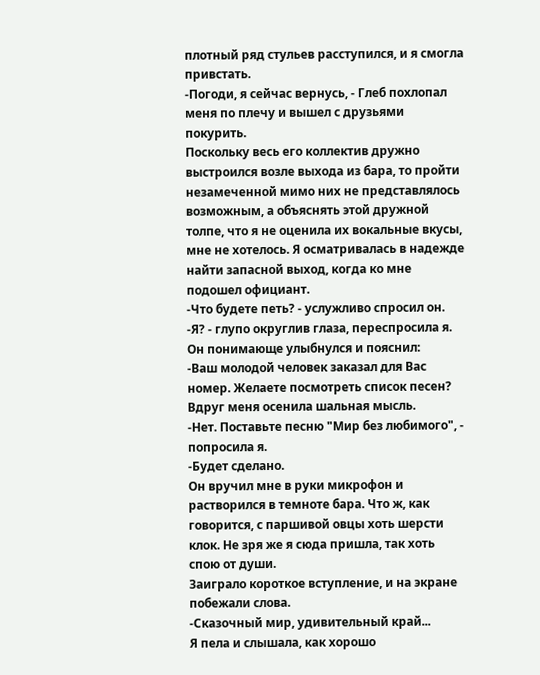плотный ряд стульев расступился, и я смогла привстать.
-Погоди, я сейчас вернусь, - Глеб похлопал меня по плечу и вышел с друзьями покурить.
Поскольку весь его коллектив дружно выстроился возле выхода из бара, то пройти незамеченной мимо них не представлялось возможным, а объяснять этой дружной толпе, что я не оценила их вокальные вкусы, мне не хотелось. Я осматривалась в надежде найти запасной выход, когда ко мне подошел официант.
-Что будете петь? - услужливо спросил он.
-Я? - глупо округлив глаза, переспросила я.
Он понимающе улыбнулся и пояснил:
-Ваш молодой человек заказал для Вас номер. Желаете посмотреть список песен?
Вдруг меня осенила шальная мысль.
-Нет. Поставьте песню "Мир без любимого", - попросила я.
-Будет сделано.
Он вручил мне в руки микрофон и растворился в темноте бара. Что ж, как говорится, с паршивой овцы хоть шерсти клок. Не зря же я сюда пришла, так хоть спою от души.
Заиграло короткое вступление, и на экране побежали слова.
-Сказочный мир, удивительный край...
Я пела и слышала, как хорошо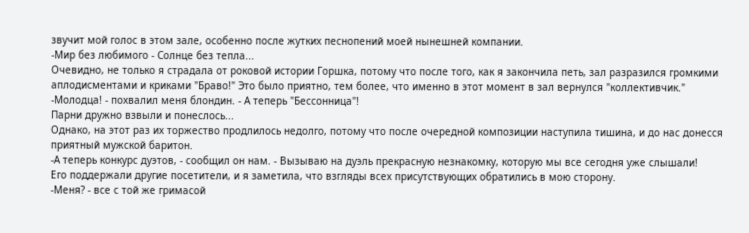звучит мой голос в этом зале, особенно после жутких песнопений моей нынешней компании.
-Мир без любимого - Солнце без тепла...
Очевидно, не только я страдала от роковой истории Горшка, потому что после того, как я закончила петь, зал разразился громкими аплодисментами и криками "Браво!" Это было приятно, тем более, что именно в этот момент в зал вернулся "коллективчик."
-Молодца! - похвалил меня блондин. - А теперь "Бессонница"!
Парни дружно взвыли и понеслось...
Однако, на этот раз их торжество продлилось недолго, потому что после очередной композиции наступила тишина, и до нас донесся приятный мужской баритон.
-А теперь конкурс дуэтов, - сообщил он нам. - Вызываю на дуэль прекрасную незнакомку, которую мы все сегодня уже слышали!
Его поддержали другие посетители, и я заметила, что взгляды всех присутствующих обратились в мою сторону.
-Меня? - все с той же гримасой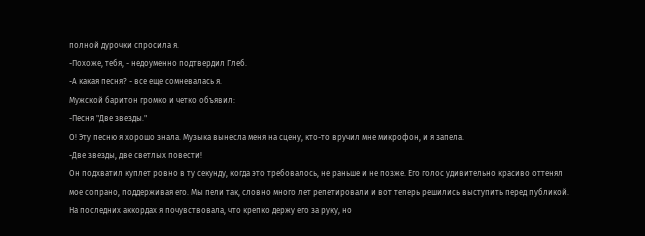полной дурочки спросила я.
-Похоже, тебя, - недоуменно подтвердил Глеб.
-А какая песня? - все еще сомневалась я.
Мужской баритон громко и четко объявил:
-Песня "Две звезды."
О! Эту песню я хорошо знала. Музыка вынесла меня на сцену, кто-то вручил мне микрофон, и я запела.
-Две звезды, две светлых повести!
Он подхватил куплет ровно в ту секунду, когда это требовалось, не раньше и не позже. Его голос удивительно красиво оттенял мое сопрано, поддерживая его. Мы пели так, словно много лет репетировали и вот теперь решились выступить перед публикой. На последних аккордах я почувствовала, что крепко держу его за руку, но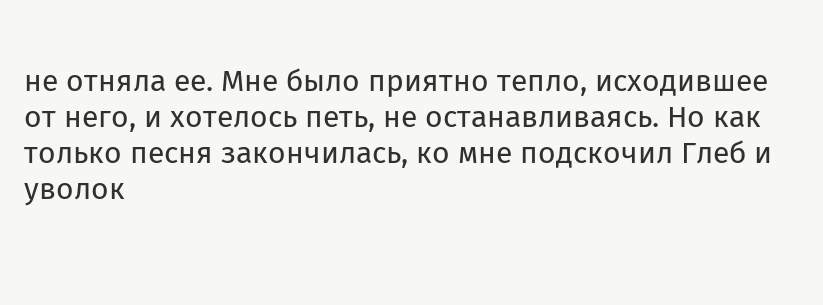не отняла ее. Мне было приятно тепло, исходившее от него, и хотелось петь, не останавливаясь. Но как только песня закончилась, ко мне подскочил Глеб и уволок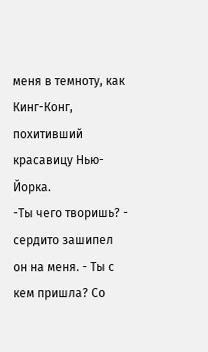меня в темноту, как Кинг-Конг, похитивший красавицу Нью-Йорка.
-Ты чего творишь? - сердито зашипел он на меня. - Ты с кем пришла? Со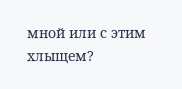мной или с этим хлыщем?